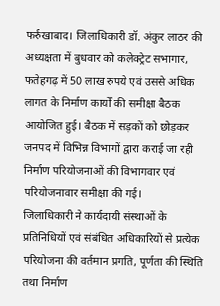फर्रुखाबाद। जिलाधिकारी डॉ. अंकुर लाठर की अध्यक्षता में बुधवार को कलेक्ट्रेट सभागार, फतेहगढ़ में 50 लाख रुपये एवं उससे अधिक लागत के निर्माण कार्यों की समीक्षा बैठक आयोजित हुई। बैठक में सड़कों को छोड़कर जनपद में विभिन्न विभागों द्वारा कराई जा रही निर्माण परियोजनाओं की विभागवार एवं परियोजनावार समीक्षा की गई।
जिलाधिकारी ने कार्यदायी संस्थाओं के प्रतिनिधियों एवं संबंधित अधिकारियों से प्रत्येक परियोजना की वर्तमान प्रगति, पूर्णता की स्थिति तथा निर्माण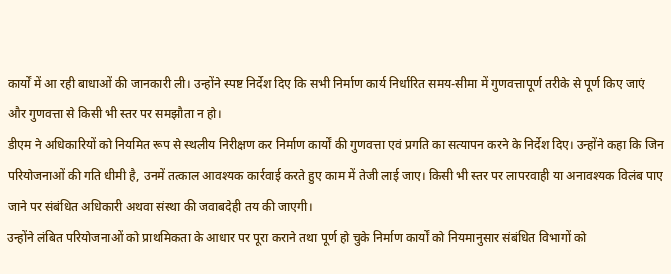कार्यों में आ रही बाधाओं की जानकारी ली। उन्होंने स्पष्ट निर्देश दिए कि सभी निर्माण कार्य निर्धारित समय-सीमा में गुणवत्तापूर्ण तरीके से पूर्ण किए जाएं और गुणवत्ता से किसी भी स्तर पर समझौता न हो।
डीएम ने अधिकारियों को नियमित रूप से स्थलीय निरीक्षण कर निर्माण कार्यों की गुणवत्ता एवं प्रगति का सत्यापन करने के निर्देश दिए। उन्होंने कहा कि जिन परियोजनाओं की गति धीमी है, उनमें तत्काल आवश्यक कार्रवाई करते हुए काम में तेजी लाई जाए। किसी भी स्तर पर लापरवाही या अनावश्यक विलंब पाए जाने पर संबंधित अधिकारी अथवा संस्था की जवाबदेही तय की जाएगी।
उन्होंने लंबित परियोजनाओं को प्राथमिकता के आधार पर पूरा कराने तथा पूर्ण हो चुके निर्माण कार्यों को नियमानुसार संबंधित विभागों को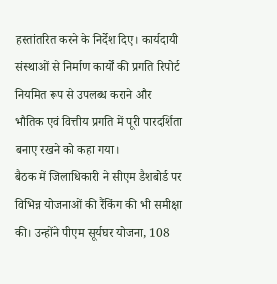हस्तांतरित करने के निर्देश दिए। कार्यदायी संस्थाओं से निर्माण कार्यों की प्रगति रिपोर्ट नियमित रूप से उपलब्ध कराने और भौतिक एवं वित्तीय प्रगति में पूरी पारदर्शिता बनाए रखने को कहा गया।
बैठक में जिलाधिकारी ने सीएम डैशबोर्ड पर विभिन्न योजनाओं की रैंकिंग की भी समीक्षा की। उन्होंने पीएम सूर्यघर योजना, 108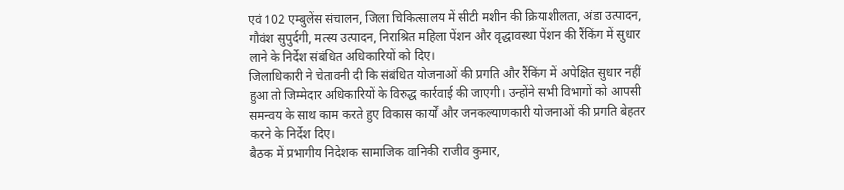एवं 102 एम्बुलेंस संचालन, जिला चिकित्सालय में सीटी मशीन की क्रियाशीलता, अंडा उत्पादन, गौवंश सुपुर्दगी, मत्स्य उत्पादन, निराश्रित महिला पेंशन और वृद्धावस्था पेंशन की रैंकिंग में सुधार लाने के निर्देश संबंधित अधिकारियों को दिए।
जिलाधिकारी ने चेतावनी दी कि संबंधित योजनाओं की प्रगति और रैंकिंग में अपेक्षित सुधार नहीं हुआ तो जिम्मेदार अधिकारियों के विरुद्ध कार्रवाई की जाएगी। उन्होंने सभी विभागों को आपसी समन्वय के साथ काम करते हुए विकास कार्यों और जनकल्याणकारी योजनाओं की प्रगति बेहतर करने के निर्देश दिए।
बैठक में प्रभागीय निदेशक सामाजिक वानिकी राजीव कुमार,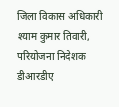जिला विकास अधिकारी श्याम कुमार तिवारी, परियोजना निदेशक डीआरडीए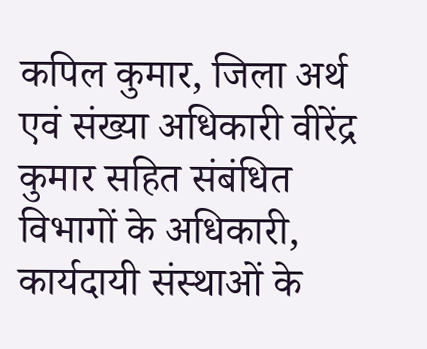कपिल कुमार, जिला अर्थ एवं संख्या अधिकारी वीरेंद्र कुमार सहित संबंधित विभागों के अधिकारी, कार्यदायी संस्थाओं के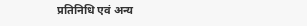प्रतिनिधि एवं अन्य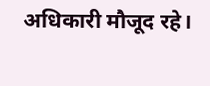अधिकारी मौजूद रहे।